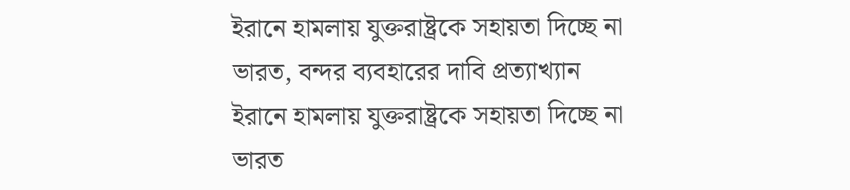ইরানে হামলায় যুক্তরাষ্ট্রকে সহায়তা দিচ্ছে না ভারত, বন্দর ব্যবহারের দাবি প্রত্যাখ্যান
ইরানে হামলায় যুক্তরাষ্ট্রকে সহায়তা দিচ্ছে না ভারত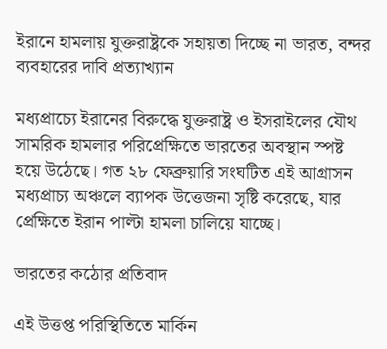ইরানে হামলায় যুক্তরাষ্ট্রকে সহায়তা দিচ্ছে না ভারত, বন্দর ব্যবহারের দাবি প্রত্যাখ্যান

মধ্যপ্রাচ্যে ইরানের বিরুদ্ধে যুক্তরাষ্ট্র ও ইসরাইলের যৌথ সামরিক হামলার পরিপ্রেক্ষিতে ভারতের অবস্থান স্পষ্ট হয়ে উঠেছে। গত ২৮ ফেব্রুয়ারি সংঘটিত এই আগ্রাসন মধ্যপ্রাচ্য অঞ্চলে ব্যাপক উত্তেজনা সৃষ্টি করেছে, যার প্রেক্ষিতে ইরান পাল্টা হামলা চালিয়ে যাচ্ছে।

ভারতের কঠোর প্রতিবাদ

এই উত্তপ্ত পরিস্থিতিতে মার্কিন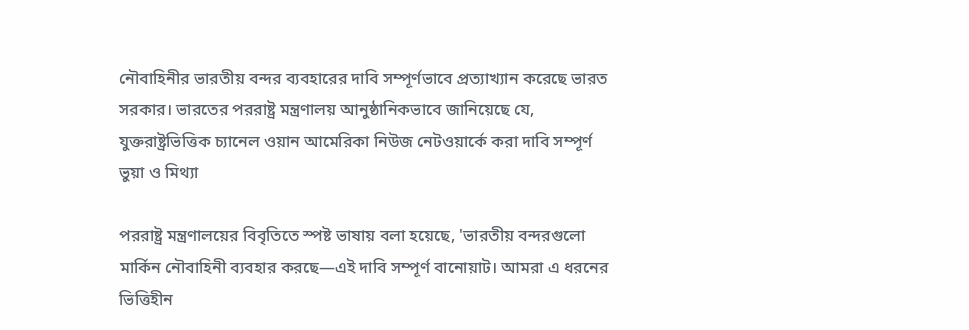নৌবাহিনীর ভারতীয় বন্দর ব্যবহারের দাবি সম্পূর্ণভাবে প্রত্যাখ্যান করেছে ভারত সরকার। ভারতের পররাষ্ট্র মন্ত্রণালয় আনুষ্ঠানিকভাবে জানিয়েছে যে, যুক্তরাষ্ট্রভিত্তিক চ্যানেল ওয়ান আমেরিকা নিউজ নেটওয়ার্কে করা দাবি সম্পূর্ণ ভুয়া ও মিথ্যা

পররাষ্ট্র মন্ত্রণালয়ের বিবৃতিতে স্পষ্ট ভাষায় বলা হয়েছে, 'ভারতীয় বন্দরগুলো মার্কিন নৌবাহিনী ব্যবহার করছে—এই দাবি সম্পূর্ণ বানোয়াট। আমরা এ ধরনের ভিত্তিহীন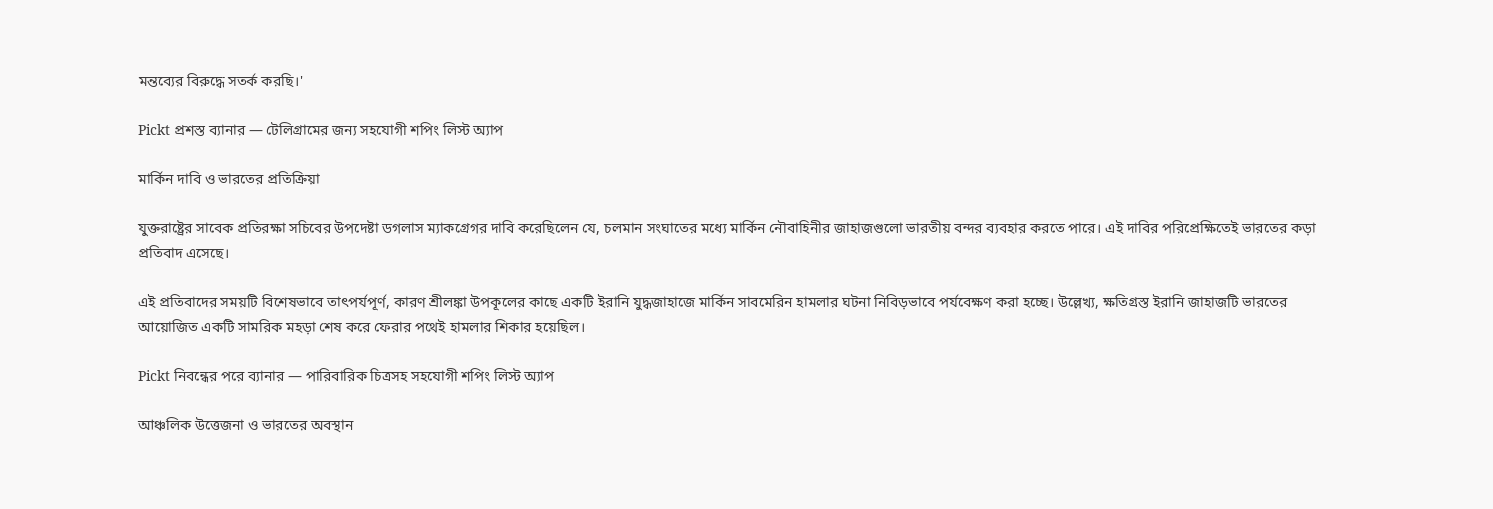মন্তব্যের বিরুদ্ধে সতর্ক করছি।'

Pickt প্রশস্ত ব্যানার — টেলিগ্রামের জন্য সহযোগী শপিং লিস্ট অ্যাপ

মার্কিন দাবি ও ভারতের প্রতিক্রিয়া

যুক্তরাষ্ট্রের সাবেক প্রতিরক্ষা সচিবের উপদেষ্টা ডগলাস ম্যাকগ্রেগর দাবি করেছিলেন যে, চলমান সংঘাতের মধ্যে মার্কিন নৌবাহিনীর জাহাজগুলো ভারতীয় বন্দর ব্যবহার করতে পারে। এই দাবির পরিপ্রেক্ষিতেই ভারতের কড়া প্রতিবাদ এসেছে।

এই প্রতিবাদের সময়টি বিশেষভাবে তাৎপর্যপূর্ণ, কারণ শ্রীলঙ্কা উপকূলের কাছে একটি ইরানি যুদ্ধজাহাজে মার্কিন সাবমেরিন হামলার ঘটনা নিবিড়ভাবে পর্যবেক্ষণ করা হচ্ছে। উল্লেখ্য, ক্ষতিগ্রস্ত ইরানি জাহাজটি ভারতের আয়োজিত একটি সামরিক মহড়া শেষ করে ফেরার পথেই হামলার শিকার হয়েছিল।

Pickt নিবন্ধের পরে ব্যানার — পারিবারিক চিত্রসহ সহযোগী শপিং লিস্ট অ্যাপ

আঞ্চলিক উত্তেজনা ও ভারতের অবস্থান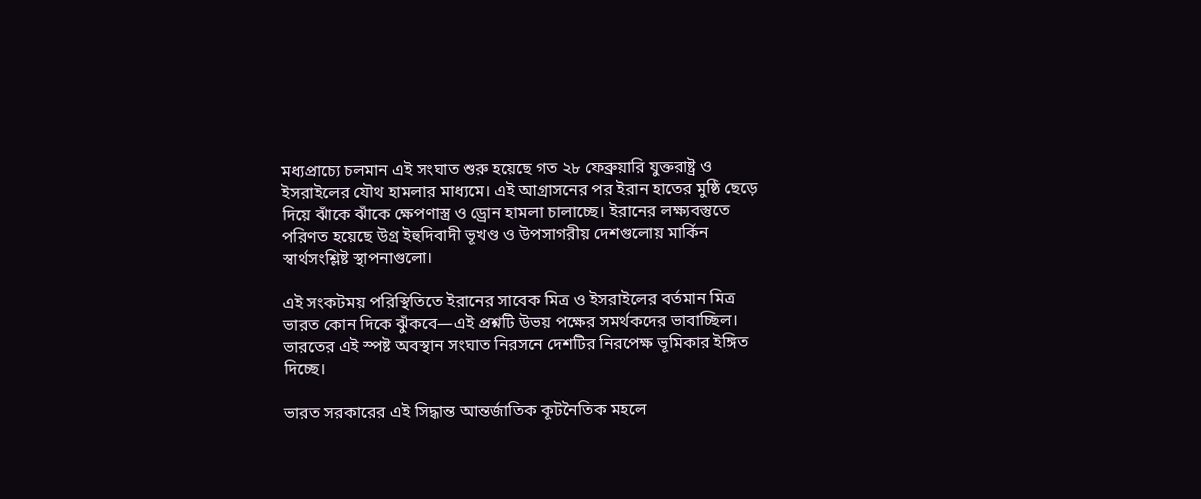মধ্যপ্রাচ্যে চলমান এই সংঘাত শুরু হয়েছে গত ২৮ ফেব্রুয়ারি যুক্তরাষ্ট্র ও ইসরাইলের যৌথ হামলার মাধ্যমে। এই আগ্রাসনের পর ইরান হাতের মুষ্ঠি ছেড়ে দিয়ে ঝাঁকে ঝাঁকে ক্ষেপণাস্ত্র ও ড্রোন হামলা চালাচ্ছে। ইরানের লক্ষ্যবস্তুতে পরিণত হয়েছে উগ্র ইহুদিবাদী ভূখণ্ড ও উপসাগরীয় দেশগুলোয় মার্কিন স্বার্থসংশ্লিষ্ট স্থাপনাগুলো।

এই সংকটময় পরিস্থিতিতে ইরানের সাবেক মিত্র ও ইসরাইলের বর্তমান মিত্র ভারত কোন দিকে ঝুঁকবে—এই প্রশ্নটি উভয় পক্ষের সমর্থকদের ভাবাচ্ছিল। ভারতের এই স্পষ্ট অবস্থান সংঘাত নিরসনে দেশটির নিরপেক্ষ ভূমিকার ইঙ্গিত দিচ্ছে।

ভারত সরকারের এই সিদ্ধান্ত আন্তর্জাতিক কূটনৈতিক মহলে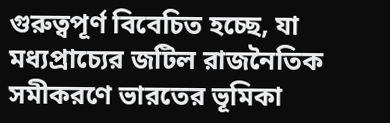গুরুত্বপূর্ণ বিবেচিত হচ্ছে, যা মধ্যপ্রাচ্যের জটিল রাজনৈতিক সমীকরণে ভারতের ভূমিকা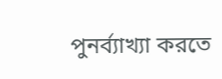পুনর্ব্যাখ্যা করতে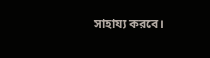সাহায্য করবে।